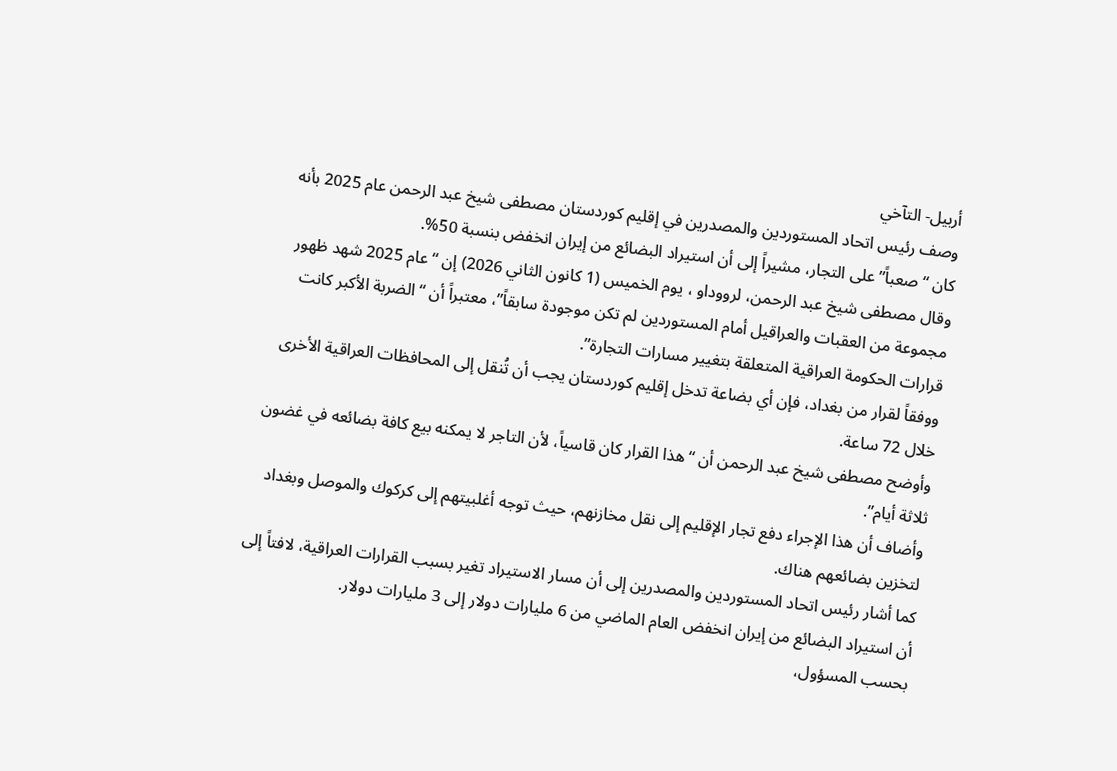أربيل- التآخي
وصف رئيس اتحاد المستوردين والمصدرين في إقليم كوردستان مصطفى شيخ عبد الرحمن عام 2025 بأنه كان “صعباً” على التجار، مشيراً إلى أن استيراد البضائع من إيران انخفض بنسبة 50%.
وقال مصطفى شيخ عبد الرحمن، لرووداو ، يوم الخميس (1 كانون الثاني 2026) إن “عام 2025 شهد ظهور مجموعة من العقبات والعراقيل أمام المستوردين لم تكن موجودة سابقاً”، معتبراً أن “الضربة الأكبر كانت قرارات الحكومة العراقية المتعلقة بتغيير مسارات التجارة”.
ووفقاً لقرار من بغداد، فإن أي بضاعة تدخل إقليم كوردستان يجب أن تُنقل إلى المحافظات العراقية الأخرى خلال 72 ساعة.
وأوضح مصطفى شيخ عبد الرحمن أن “هذا القرار كان قاسياً، لأن التاجر لا يمكنه بيع كافة بضائعه في غضون ثلاثة أيام”.
وأضاف أن هذا الإجراء دفع تجار الإقليم إلى نقل مخازنهم، حيث توجه أغلبيتهم إلى كركوك والموصل وبغداد لتخزين بضائعهم هناك.
كما أشار رئيس اتحاد المستوردين والمصدرين إلى أن مسار الاستيراد تغير بسبب القرارات العراقية، لافتاً إلى أن استيراد البضائع من إيران انخفض العام الماضي من 6 مليارات دولار إلى 3 مليارات دولار.
بحسب المسؤول،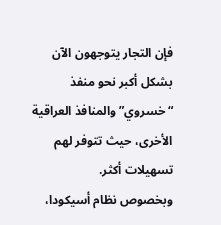فإن التجار يتوجهون الآن بشكل أكبر نحو منفذ “خسروي” والمنافذ العراقية الأخرى، حيث تتوفر لهم تسهيلات أكثر.
وبخصوص نظام أسيكودا،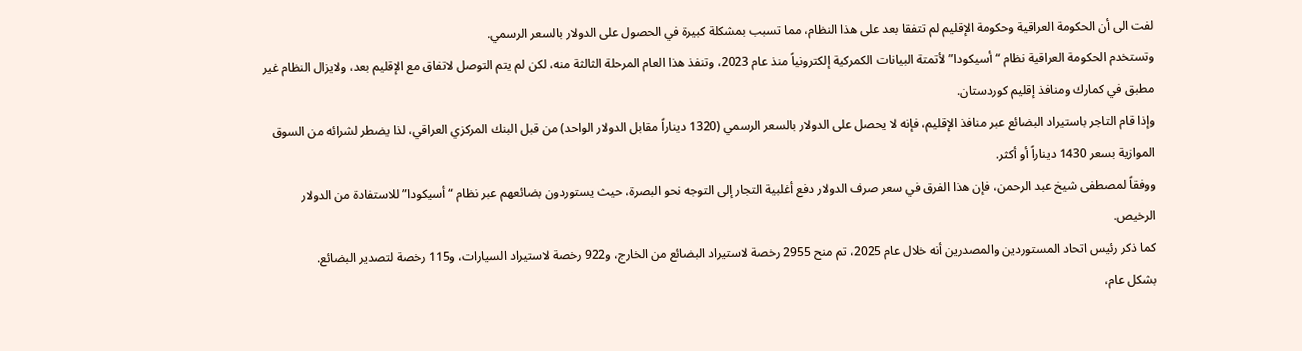لفت الى أن الحكومة العراقية وحكومة الإقليم لم تتفقا بعد على هذا النظام، مما تسبب بمشكلة كبيرة في الحصول على الدولار بالسعر الرسمي.
وتستخدم الحكومة العراقية نظام “أسيكودا” لأتمتة البيانات الكمركية إلكترونياً منذ عام 2023، وتنفذ هذا العام المرحلة الثالثة منه، لكن لم يتم التوصل لاتفاق مع الإقليم بعد، ولايزال النظام غير مطبق في كمارك ومنافذ إقليم كوردستان.
وإذا قام التاجر باستيراد البضائع عبر منافذ الإقليم، فإنه لا يحصل على الدولار بالسعر الرسمي (1320 ديناراً مقابل الدولار الواحد) من قبل البنك المركزي العراقي، لذا يضطر لشرائه من السوق الموازية بسعر 1430 ديناراً أو أكثر.
ووفقاً لمصطفى شيخ عبد الرحمن، فإن هذا الفرق في سعر صرف الدولار دفع أغلبية التجار إلى التوجه نحو البصرة، حيث يستوردون بضائعهم عبر نظام “أسيكودا” للاستفادة من الدولار الرخيص.
كما ذكر رئيس اتحاد المستوردين والمصدرين أنه خلال عام 2025، تم منح 2955 رخصة لاستيراد البضائع من الخارج، و922 رخصة لاستيراد السيارات، و115 رخصة لتصدير البضائع.
بشكل عام،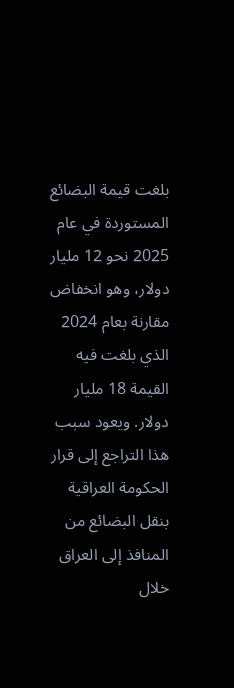بلغت قيمة البضائع المستوردة في عام 2025 نحو 12 مليار دولار، وهو انخفاض مقارنة بعام 2024 الذي بلغت فيه القيمة 18 مليار دولار. ويعود سبب هذا التراجع إلى قرار الحكومة العراقية بنقل البضائع من المنافذ إلى العراق خلال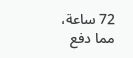72 ساعة، مما دفع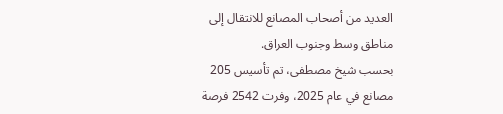العديد من أصحاب المصانع للانتقال إلى مناطق وسط وجنوب العراق.
بحسب شيخ مصطفى، تم تأسيس 205 مصانع في عام 2025، وفرت 2542 فرصة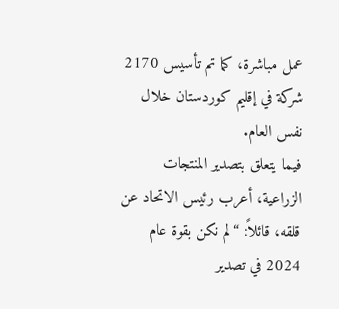عمل مباشرة، كما تم تأسيس 2170 شركة في إقليم كوردستان خلال نفس العام.
فيما يتعلق بتصدير المنتجات الزراعية، أعرب رئيس الاتحاد عن قلقه، قائلاً: “لم نكن بقوة عام 2024 في تصدير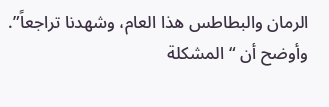الرمان والبطاطس هذا العام، وشهدنا تراجعاً”.
وأوضح أن “المشكلة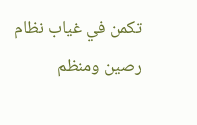تكمن في غياب نظام رصين ومنظم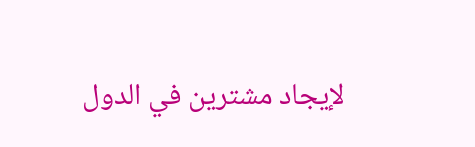لإيجاد مشترين في الدول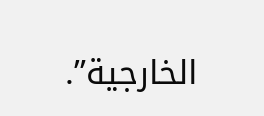الخارجية”.